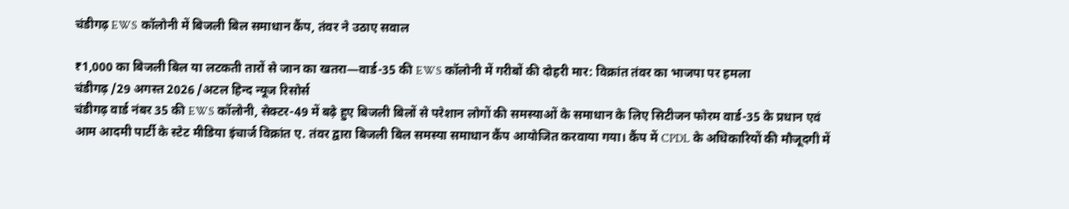चंडीगढ़ EWS कॉलोनी में बिजली बिल समाधान कैंप, तंवर ने उठाए सवाल

₹1,000 का बिजली बिल या लटकती तारों से जान का खतरा—वार्ड-35 की EWS कॉलोनी में गरीबों की दोहरी मार: विक्रांत तंवर का भाजपा पर हमला
चंडीगढ़ /29 अगस्त 2026 /अटल हिन्द न्यूज रिसोर्स
चंडीगढ़ वार्ड नंबर 35 की EWS कॉलोनी, सेक्टर-49 में बढ़े हुए बिजली बिलों से परेशान लोगों की समस्याओं के समाधान के लिए सिटीजन फोरम वार्ड-35 के प्रधान एवं आम आदमी पार्टी के स्टेट मीडिया इंचार्ज विक्रांत ए. तंवर द्वारा बिजली बिल समस्या समाधान कैंप आयोजित करवाया गया। कैंप में CPDL के अधिकारियों की मौजूदगी में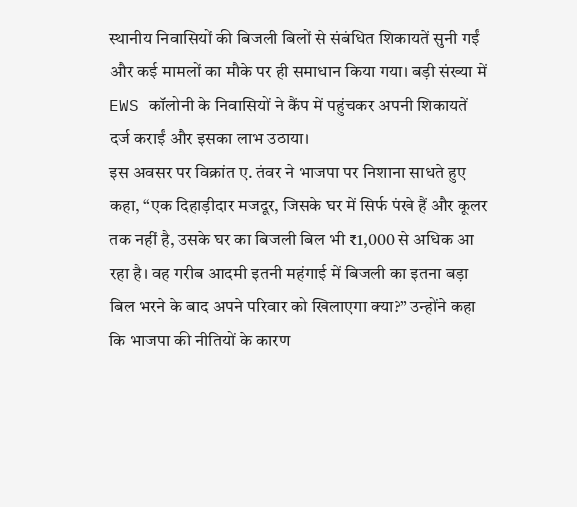स्थानीय निवासियों की बिजली बिलों से संबंधित शिकायतें सुनी गईं और कई मामलों का मौके पर ही समाधान किया गया। बड़ी संख्या में EWS कॉलोनी के निवासियों ने कैंप में पहुंचकर अपनी शिकायतें दर्ज कराईं और इसका लाभ उठाया।
इस अवसर पर विक्रांत ए. तंवर ने भाजपा पर निशाना साधते हुए कहा, “एक दिहाड़ीदार मजदूर, जिसके घर में सिर्फ पंखे हैं और कूलर तक नहीं है, उसके घर का बिजली बिल भी ₹1,000 से अधिक आ रहा है। वह गरीब आदमी इतनी महंगाई में बिजली का इतना बड़ा बिल भरने के बाद अपने परिवार को खिलाएगा क्या?” उन्होंने कहा कि भाजपा की नीतियों के कारण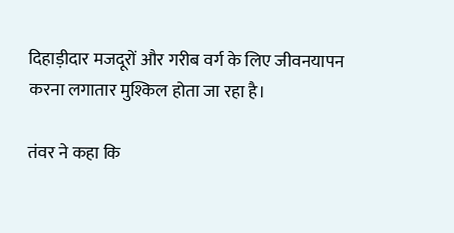दिहाड़ीदार मजदूरों और गरीब वर्ग के लिए जीवनयापन करना लगातार मुश्किल होता जा रहा है।

तंवर ने कहा कि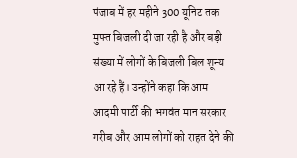पंजाब में हर महीने 300 यूनिट तक मुफ्त बिजली दी जा रही है और बड़ी संख्या में लोगों के बिजली बिल शून्य आ रहे हैं। उन्होंने कहा कि आम आदमी पार्टी की भगवंत मान सरकार गरीब और आम लोगों को राहत देने की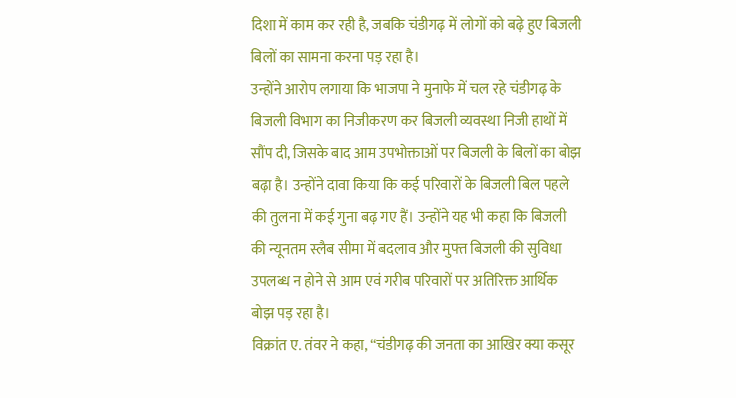दिशा में काम कर रही है, जबकि चंडीगढ़ में लोगों को बढ़े हुए बिजली बिलों का सामना करना पड़ रहा है।
उन्होंने आरोप लगाया कि भाजपा ने मुनाफे में चल रहे चंडीगढ़ के बिजली विभाग का निजीकरण कर बिजली व्यवस्था निजी हाथों में सौंप दी, जिसके बाद आम उपभोक्ताओं पर बिजली के बिलों का बोझ बढ़ा है। उन्होंने दावा किया कि कई परिवारों के बिजली बिल पहले की तुलना में कई गुना बढ़ गए हैं। उन्होंने यह भी कहा कि बिजली की न्यूनतम स्लैब सीमा में बदलाव और मुफ्त बिजली की सुविधा उपलब्ध न होने से आम एवं गरीब परिवारों पर अतिरिक्त आर्थिक बोझ पड़ रहा है।
विक्रांत ए. तंवर ने कहा, “चंडीगढ़ की जनता का आखिर क्या कसूर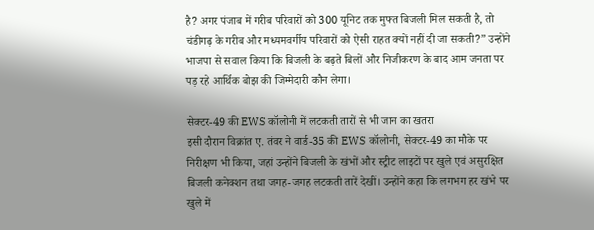है? अगर पंजाब में गरीब परिवारों को 300 यूनिट तक मुफ्त बिजली मिल सकती है, तो चंडीगढ़ के गरीब और मध्यमवर्गीय परिवारों को ऐसी राहत क्यों नहीं दी जा सकती?” उन्होंने भाजपा से सवाल किया कि बिजली के बढ़ते बिलों और निजीकरण के बाद आम जनता पर पड़ रहे आर्थिक बोझ की जिम्मेदारी कौन लेगा।

सेक्टर-49 की EWS कॉलोनी में लटकती तारों से भी जान का खतरा
इसी दौरान विक्रांत ए. तंवर ने वार्ड-35 की EWS कॉलोनी, सेक्टर-49 का मौके पर निरीक्षण भी किया, जहां उन्होंने बिजली के खंभों और स्ट्रीट लाइटों पर खुले एवं असुरक्षित बिजली कनेक्शन तथा जगह-जगह लटकती तारें देखीं। उन्होंने कहा कि लगभग हर खंभे पर खुले में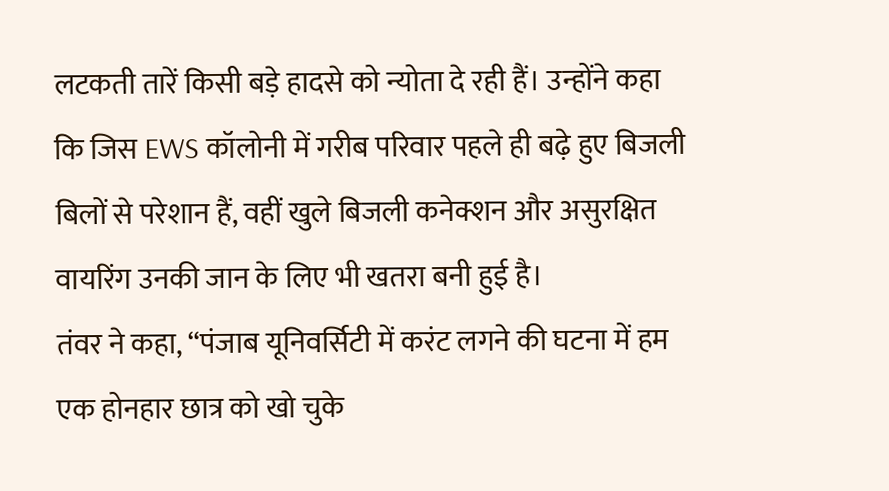लटकती तारें किसी बड़े हादसे को न्योता दे रही हैं। उन्होंने कहा कि जिस EWS कॉलोनी में गरीब परिवार पहले ही बढ़े हुए बिजली बिलों से परेशान हैं, वहीं खुले बिजली कनेक्शन और असुरक्षित वायरिंग उनकी जान के लिए भी खतरा बनी हुई है।
तंवर ने कहा, “पंजाब यूनिवर्सिटी में करंट लगने की घटना में हम एक होनहार छात्र को खो चुके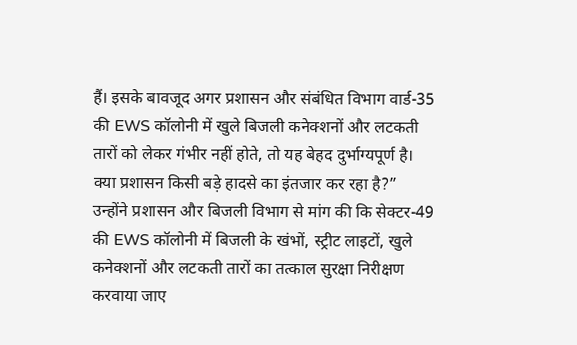हैं। इसके बावजूद अगर प्रशासन और संबंधित विभाग वार्ड-35 की EWS कॉलोनी में खुले बिजली कनेक्शनों और लटकती तारों को लेकर गंभीर नहीं होते, तो यह बेहद दुर्भाग्यपूर्ण है। क्या प्रशासन किसी बड़े हादसे का इंतजार कर रहा है?”
उन्होंने प्रशासन और बिजली विभाग से मांग की कि सेक्टर-49 की EWS कॉलोनी में बिजली के खंभों, स्ट्रीट लाइटों, खुले कनेक्शनों और लटकती तारों का तत्काल सुरक्षा निरीक्षण करवाया जाए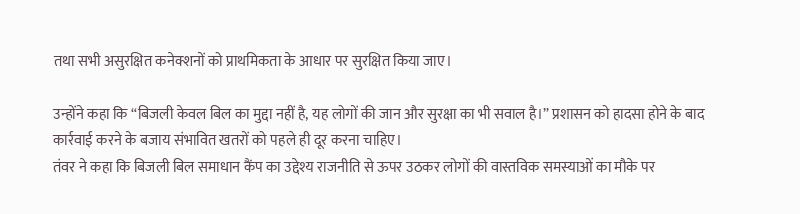तथा सभी असुरक्षित कनेक्शनों को प्राथमिकता के आधार पर सुरक्षित किया जाए।

उन्होंने कहा कि “बिजली केवल बिल का मुद्दा नहीं है, यह लोगों की जान और सुरक्षा का भी सवाल है।” प्रशासन को हादसा होने के बाद कार्रवाई करने के बजाय संभावित खतरों को पहले ही दूर करना चाहिए।
तंवर ने कहा कि बिजली बिल समाधान कैंप का उद्देश्य राजनीति से ऊपर उठकर लोगों की वास्तविक समस्याओं का मौके पर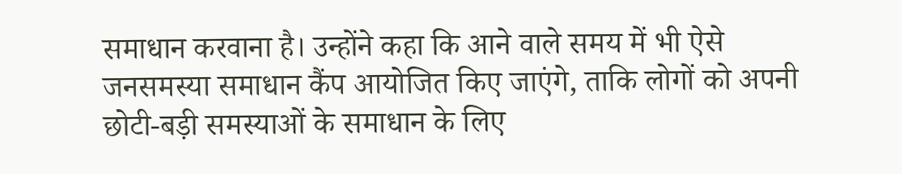समाधान करवाना है। उन्होंने कहा कि आने वाले समय में भी ऐसे जनसमस्या समाधान कैंप आयोजित किए जाएंगे, ताकि लोगों को अपनी छोटी-बड़ी समस्याओं के समाधान के लिए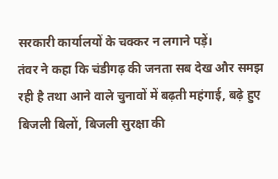सरकारी कार्यालयों के चक्कर न लगाने पड़ें।
तंवर ने कहा कि चंडीगढ़ की जनता सब देख और समझ रही है तथा आने वाले चुनावों में बढ़ती महंगाई, बढ़े हुए बिजली बिलों, बिजली सुरक्षा की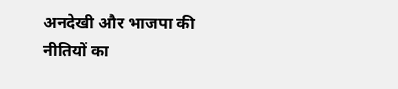अनदेखी और भाजपा की नीतियों का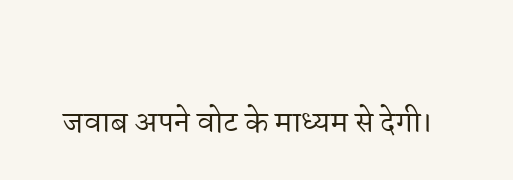जवाब अपने वोट के माध्यम से देगी।